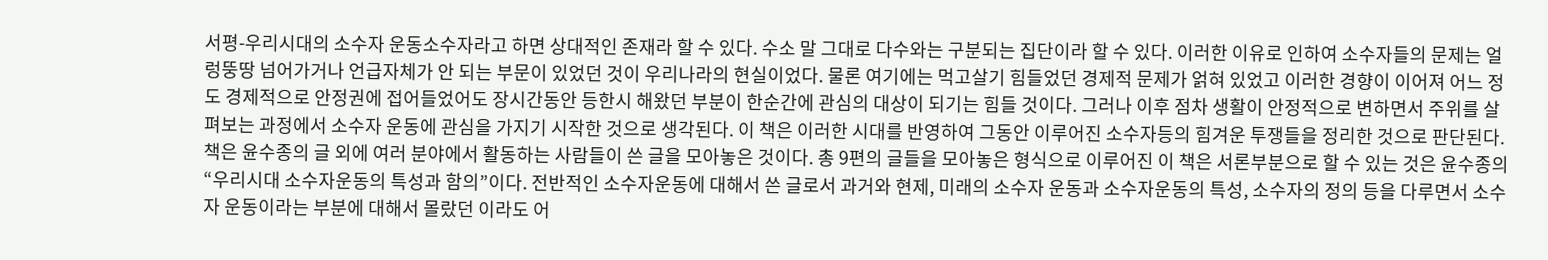서평-우리시대의 소수자 운동소수자라고 하면 상대적인 존재라 할 수 있다. 수소 말 그대로 다수와는 구분되는 집단이라 할 수 있다. 이러한 이유로 인하여 소수자들의 문제는 얼렁뚱땅 넘어가거나 언급자체가 안 되는 부문이 있었던 것이 우리나라의 현실이었다. 물론 여기에는 먹고살기 힘들었던 경제적 문제가 얽혀 있었고 이러한 경향이 이어져 어느 정도 경제적으로 안정권에 접어들었어도 장시간동안 등한시 해왔던 부분이 한순간에 관심의 대상이 되기는 힘들 것이다. 그러나 이후 점차 생활이 안정적으로 변하면서 주위를 살펴보는 과정에서 소수자 운동에 관심을 가지기 시작한 것으로 생각된다. 이 책은 이러한 시대를 반영하여 그동안 이루어진 소수자등의 힘겨운 투쟁들을 정리한 것으로 판단된다.책은 윤수종의 글 외에 여러 분야에서 활동하는 사람들이 쓴 글을 모아놓은 것이다. 총 9편의 글들을 모아놓은 형식으로 이루어진 이 책은 서론부분으로 할 수 있는 것은 윤수종의 “우리시대 소수자운동의 특성과 함의”이다. 전반적인 소수자운동에 대해서 쓴 글로서 과거와 현제, 미래의 소수자 운동과 소수자운동의 특성, 소수자의 정의 등을 다루면서 소수자 운동이라는 부분에 대해서 몰랐던 이라도 어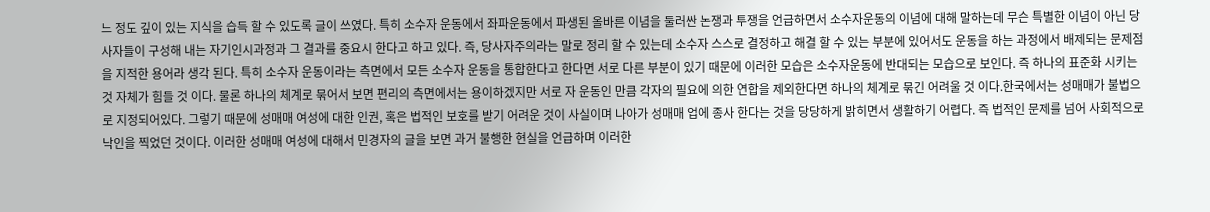느 정도 깊이 있는 지식을 습득 할 수 있도록 글이 쓰였다. 특히 소수자 운동에서 좌파운동에서 파생된 올바른 이념을 둘러싼 논쟁과 투쟁을 언급하면서 소수자운동의 이념에 대해 말하는데 무슨 특별한 이념이 아닌 당사자들이 구성해 내는 자기인시과정과 그 결과를 중요시 한다고 하고 있다. 즉, 당사자주의라는 말로 정리 할 수 있는데 소수자 스스로 결정하고 해결 할 수 있는 부분에 있어서도 운동을 하는 과정에서 배제되는 문제점을 지적한 용어라 생각 된다. 특히 소수자 운동이라는 측면에서 모든 소수자 운동을 통합한다고 한다면 서로 다른 부분이 있기 때문에 이러한 모습은 소수자운동에 반대되는 모습으로 보인다. 즉 하나의 표준화 시키는 것 자체가 힘들 것 이다. 물론 하나의 체계로 묶어서 보면 편리의 측면에서는 용이하겠지만 서로 자 운동인 만큼 각자의 필요에 의한 연합을 제외한다면 하나의 체계로 묶긴 어려울 것 이다.한국에서는 성매매가 불법으로 지정되어있다. 그렇기 때문에 성매매 여성에 대한 인권, 혹은 법적인 보호를 받기 어려운 것이 사실이며 나아가 성매매 업에 종사 한다는 것을 당당하게 밝히면서 생활하기 어렵다. 즉 법적인 문제를 넘어 사회적으로 낙인을 찍었던 것이다. 이러한 성매매 여성에 대해서 민경자의 글을 보면 과거 불행한 현실을 언급하며 이러한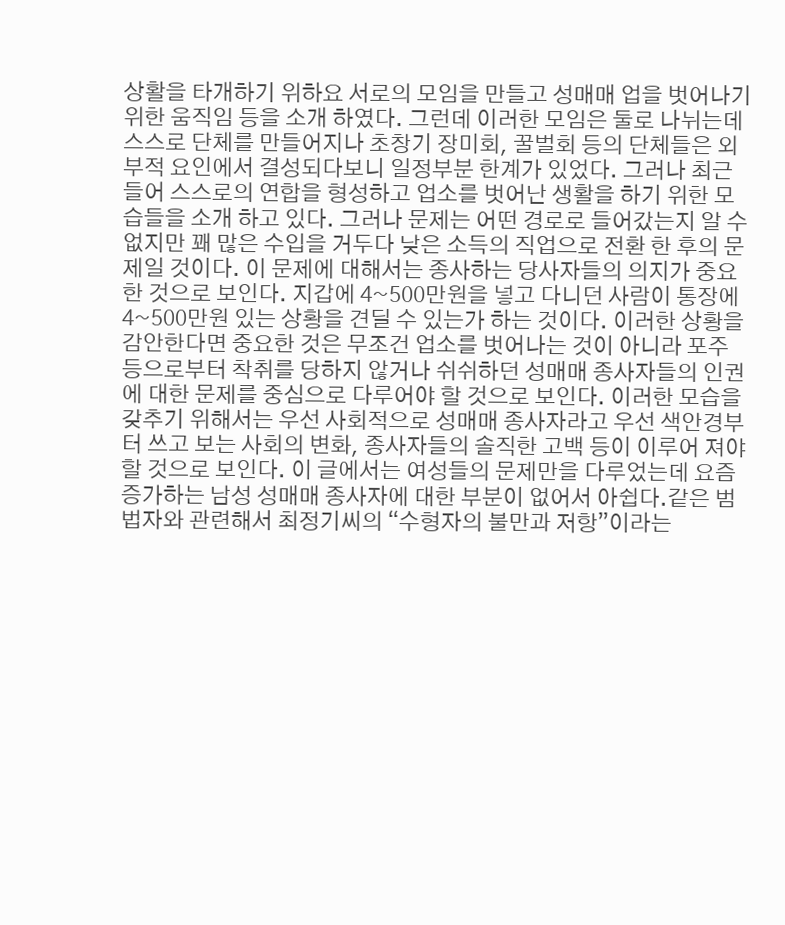상활을 타개하기 위하요 서로의 모임을 만들고 성매매 업을 벗어나기 위한 움직임 등을 소개 하였다. 그런데 이러한 모임은 둘로 나뉘는데 스스로 단체를 만들어지나 초창기 장미회, 꿀벌회 등의 단체들은 외부적 요인에서 결성되다보니 일정부분 한계가 있었다. 그러나 최근 들어 스스로의 연합을 형성하고 업소를 벗어난 생활을 하기 위한 모습들을 소개 하고 있다. 그러나 문제는 어떤 경로로 들어갔는지 알 수 없지만 꽤 많은 수입을 거두다 낮은 소득의 직업으로 전환 한 후의 문제일 것이다. 이 문제에 대해서는 종사하는 당사자들의 의지가 중요한 것으로 보인다. 지갑에 4~500만원을 넣고 다니던 사람이 통장에 4~500만원 있는 상황을 견딜 수 있는가 하는 것이다. 이러한 상황을 감안한다면 중요한 것은 무조건 업소를 벗어나는 것이 아니라 포주 등으로부터 착취를 당하지 않거나 쉬쉬하던 성매매 종사자들의 인권에 대한 문제를 중심으로 다루어야 할 것으로 보인다. 이러한 모습을 갖추기 위해서는 우선 사회적으로 성매매 종사자라고 우선 색안경부터 쓰고 보는 사회의 변화, 종사자들의 솔직한 고백 등이 이루어 져야 할 것으로 보인다. 이 글에서는 여성들의 문제만을 다루었는데 요즘 증가하는 남성 성매매 종사자에 대한 부분이 없어서 아쉽다.같은 범법자와 관련해서 최정기씨의 “수형자의 불만과 저항”이라는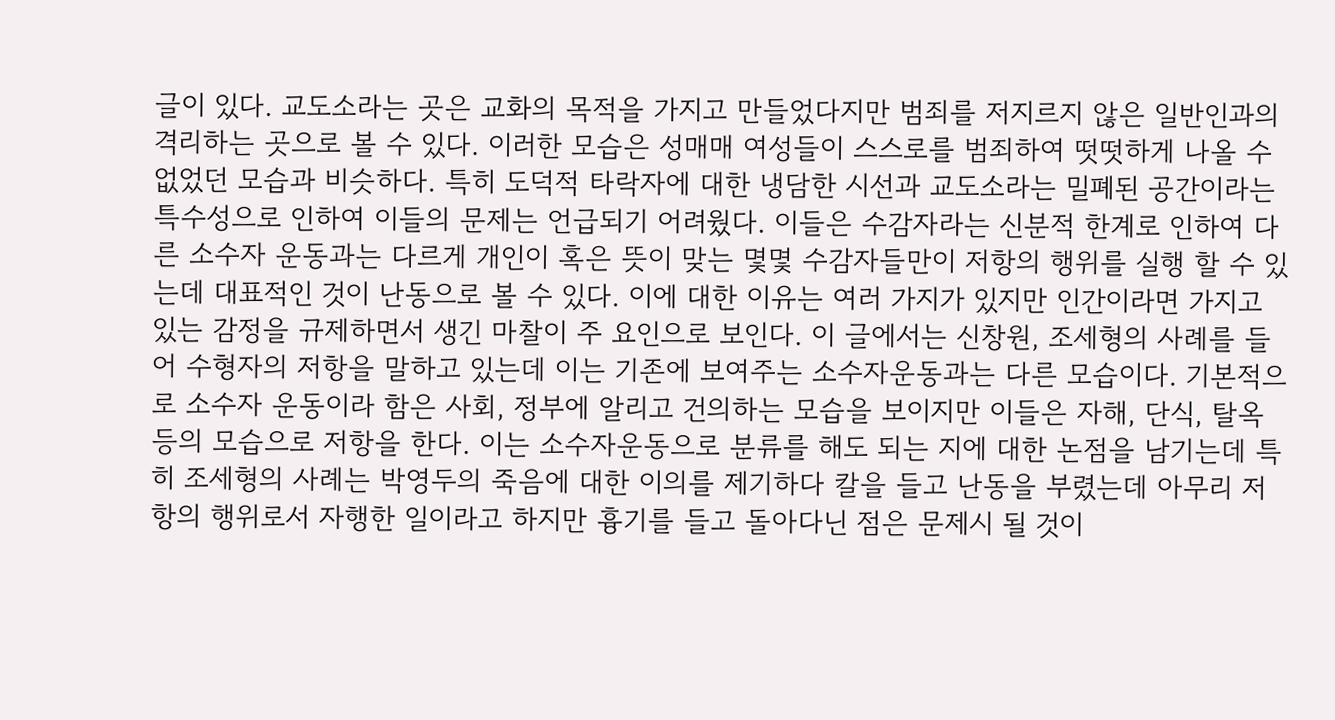글이 있다. 교도소라는 곳은 교화의 목적을 가지고 만들었다지만 범죄를 저지르지 않은 일반인과의 격리하는 곳으로 볼 수 있다. 이러한 모습은 성매매 여성들이 스스로를 범죄하여 떳떳하게 나올 수 없었던 모습과 비슷하다. 특히 도덕적 타락자에 대한 냉담한 시선과 교도소라는 밀폐된 공간이라는 특수성으로 인하여 이들의 문제는 언급되기 어려웠다. 이들은 수감자라는 신분적 한계로 인하여 다른 소수자 운동과는 다르게 개인이 혹은 뜻이 맞는 몇몇 수감자들만이 저항의 행위를 실행 할 수 있는데 대표적인 것이 난동으로 볼 수 있다. 이에 대한 이유는 여러 가지가 있지만 인간이라면 가지고 있는 감정을 규제하면서 생긴 마찰이 주 요인으로 보인다. 이 글에서는 신창원, 조세형의 사례를 들어 수형자의 저항을 말하고 있는데 이는 기존에 보여주는 소수자운동과는 다른 모습이다. 기본적으로 소수자 운동이라 함은 사회, 정부에 알리고 건의하는 모습을 보이지만 이들은 자해, 단식, 탈옥 등의 모습으로 저항을 한다. 이는 소수자운동으로 분류를 해도 되는 지에 대한 논점을 남기는데 특히 조세형의 사례는 박영두의 죽음에 대한 이의를 제기하다 칼을 들고 난동을 부렸는데 아무리 저항의 행위로서 자행한 일이라고 하지만 흉기를 들고 돌아다닌 점은 문제시 될 것이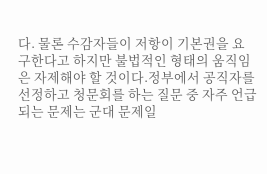다. 물론 수감자들이 저항이 기본권을 요구한다고 하지만 불법적인 형태의 움직임은 자제해야 할 것이다.정부에서 공직자를 선정하고 청문회를 하는 질문 중 자주 언급되는 문제는 군대 문제일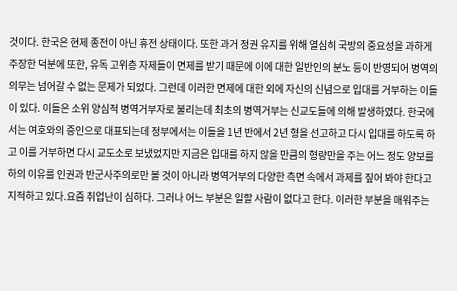것이다. 한국은 현제 종전이 아닌 휴전 상태이다. 또한 과거 정권 유지를 위해 열심히 국방의 중요성을 과하게 주장한 덕분에 또한, 유독 고위층 자제들이 면제를 받기 때문에 이에 대한 일반인의 분노 등이 반영되어 병역의 의무는 넘어갈 수 없는 문제가 되었다. 그런데 이러한 면제에 대한 외에 자신의 신념으로 입대를 거부하는 이들이 있다. 이들은 소위 양심적 병역거부자로 불리는데 최초의 병역거부는 신교도들에 의해 발생하였다. 한국에서는 여호와의 증인으로 대표되는데 정부에서는 이들을 1년 반에서 2년 형을 선고하고 다시 입대를 하도록 하고 이를 거부하면 다시 교도소로 보냈었지만 지금은 입대를 하지 않을 만큼의 형량만을 주는 어느 정도 양보를 하의 이유를 인권과 반군사주의로만 볼 것이 아니라 병역거부의 다양한 측면 속에서 과제를 짚어 봐야 한다고 지적하고 있다.요즘 취업난이 심하다. 그러나 어느 부분은 일할 사람이 없다고 한다. 이러한 부분을 매워주는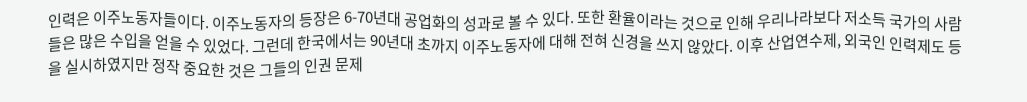인력은 이주노동자들이다. 이주노동자의 등장은 6-70년대 공업화의 성과로 볼 수 있다. 또한 환율이라는 것으로 인해 우리나라보다 저소득 국가의 사람들은 많은 수입을 얻을 수 있었다. 그런데 한국에서는 90년대 초까지 이주노동자에 대해 전혀 신경을 쓰지 않았다. 이후 산업연수제, 외국인 인력제도 등을 실시하였지만 정작 중요한 것은 그들의 인권 문제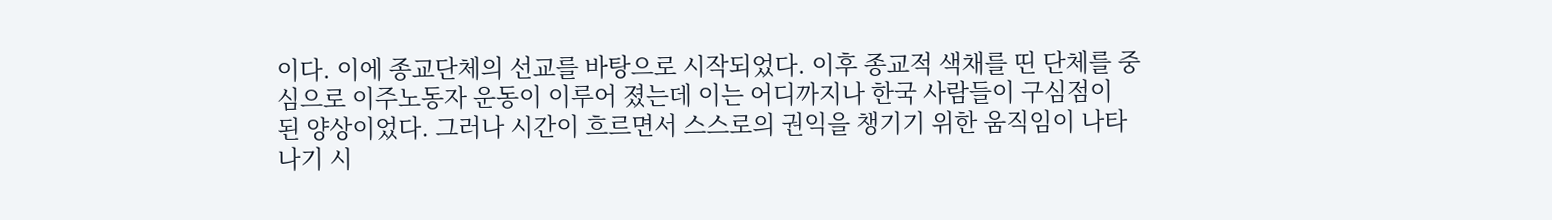이다. 이에 종교단체의 선교를 바탕으로 시작되었다. 이후 종교적 색채를 띤 단체를 중심으로 이주노동자 운동이 이루어 졌는데 이는 어디까지나 한국 사람들이 구심점이 된 양상이었다. 그러나 시간이 흐르면서 스스로의 권익을 챙기기 위한 움직임이 나타나기 시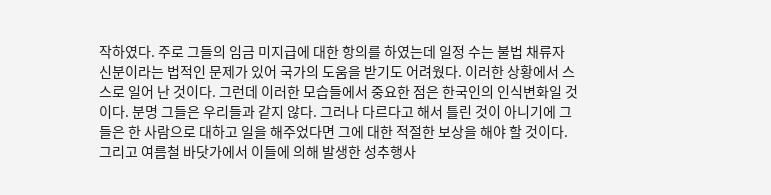작하였다. 주로 그들의 임금 미지급에 대한 항의를 하였는데 일정 수는 불법 채류자 신분이라는 법적인 문제가 있어 국가의 도움을 받기도 어려웠다. 이러한 상황에서 스스로 일어 난 것이다. 그런데 이러한 모습들에서 중요한 점은 한국인의 인식변화일 것이다. 분명 그들은 우리들과 같지 않다. 그러나 다르다고 해서 틀린 것이 아니기에 그들은 한 사람으로 대하고 일을 해주었다면 그에 대한 적절한 보상을 해야 할 것이다. 그리고 여름철 바닷가에서 이들에 의해 발생한 성추행사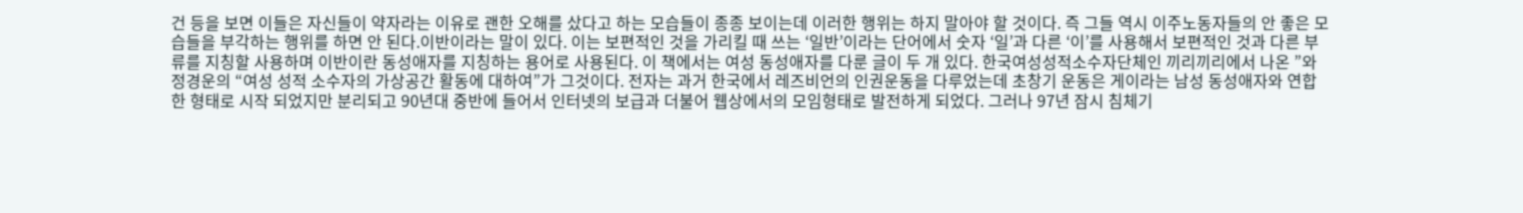건 등을 보면 이들은 자신들이 약자라는 이유로 괜한 오해를 샀다고 하는 모습들이 종종 보이는데 이러한 행위는 하지 말아야 할 것이다. 즉 그들 역시 이주노동자들의 안 좋은 모습들을 부각하는 행위를 하면 안 된다.이반이라는 말이 있다. 이는 보편적인 것을 가리킬 때 쓰는 ‘일반’이라는 단어에서 숫자 ‘일’과 다른 ‘이’를 사용해서 보편적인 것과 다른 부류를 지칭할 사용하며 이반이란 동성애자를 지칭하는 용어로 사용된다. 이 책에서는 여성 동성애자를 다룬 글이 두 개 있다. 한국여성성적소수자단체인 끼리끼리에서 나온 ”와 정경운의 “여성 성적 소수자의 가상공간 활동에 대하여”가 그것이다. 전자는 과거 한국에서 레즈비언의 인권운동을 다루었는데 초창기 운동은 게이라는 남성 동성애자와 연합한 형태로 시작 되었지만 분리되고 90년대 중반에 들어서 인터넷의 보급과 더불어 웹상에서의 모임형태로 발전하게 되었다. 그러나 97년 잠시 침체기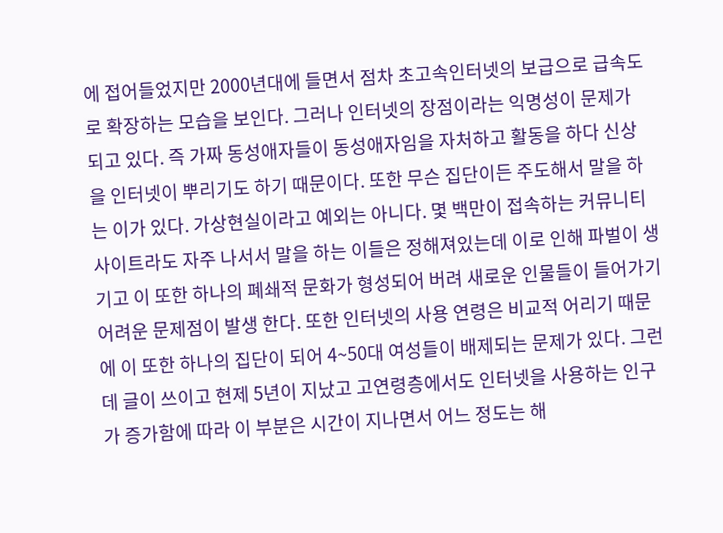에 접어들었지만 2000년대에 들면서 점차 초고속인터넷의 보급으로 급속도로 확장하는 모습을 보인다. 그러나 인터넷의 장점이라는 익명성이 문제가 되고 있다. 즉 가짜 동성애자들이 동성애자임을 자처하고 활동을 하다 신상을 인터넷이 뿌리기도 하기 때문이다. 또한 무슨 집단이든 주도해서 말을 하는 이가 있다. 가상현실이라고 예외는 아니다. 몇 백만이 접속하는 커뮤니티 사이트라도 자주 나서서 말을 하는 이들은 정해져있는데 이로 인해 파벌이 생기고 이 또한 하나의 폐쇄적 문화가 형성되어 버려 새로운 인물들이 들어가기 어려운 문제점이 발생 한다. 또한 인터넷의 사용 연령은 비교적 어리기 때문에 이 또한 하나의 집단이 되어 4~50대 여성들이 배제되는 문제가 있다. 그런데 글이 쓰이고 현제 5년이 지났고 고연령층에서도 인터넷을 사용하는 인구가 증가함에 따라 이 부분은 시간이 지나면서 어느 정도는 해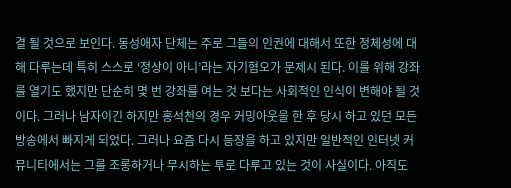결 될 것으로 보인다. 동성애자 단체는 주로 그들의 인권에 대해서 또한 정체성에 대해 다루는데 특히 스스로 ‘정상이 아니’라는 자기혐오가 문제시 된다. 이를 위해 강좌를 열기도 했지만 단순히 몇 번 강좌를 여는 것 보다는 사회적인 인식이 변해야 될 것이다. 그러나 남자이긴 하지만 홍석천의 경우 커밍아웃을 한 후 당시 하고 있던 모든 방송에서 빠지게 되었다. 그러나 요즘 다시 등장을 하고 있지만 일반적인 인터넷 커뮤니티에서는 그를 조롱하거나 무시하는 투로 다루고 있는 것이 사실이다. 아직도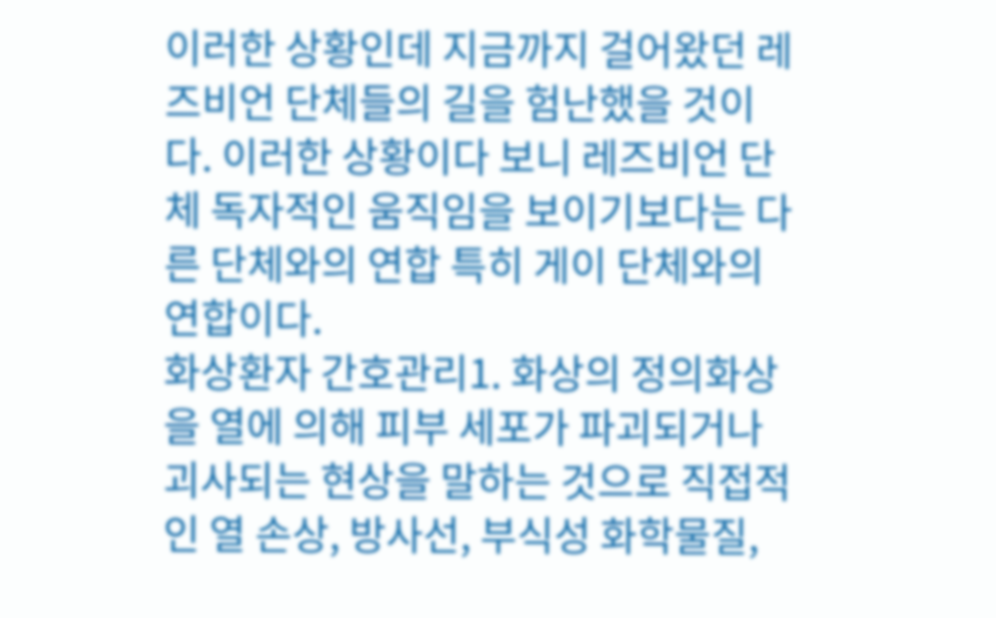이러한 상황인데 지금까지 걸어왔던 레즈비언 단체들의 길을 험난했을 것이다. 이러한 상황이다 보니 레즈비언 단체 독자적인 움직임을 보이기보다는 다른 단체와의 연합 특히 게이 단체와의 연합이다.
화상환자 간호관리1. 화상의 정의화상을 열에 의해 피부 세포가 파괴되거나 괴사되는 현상을 말하는 것으로 직접적인 열 손상, 방사선, 부식성 화학물질,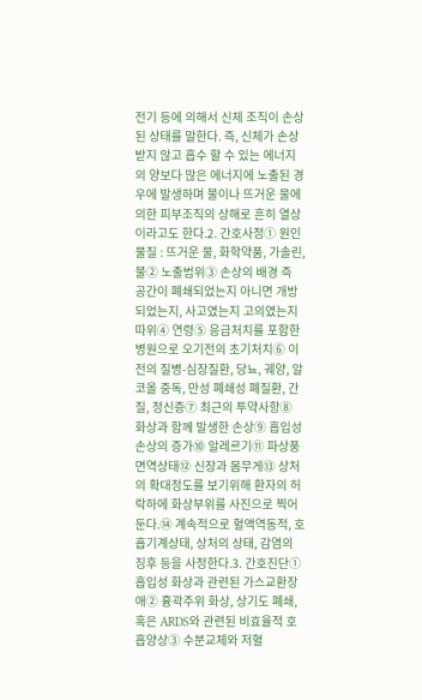전기 등에 의해서 신체 조직이 손상된 상태를 말한다. 즉, 신체가 손상 받지 않고 흡수 할 수 있는 에너지의 양보다 많은 에너지에 노출된 경우에 발생하며 불이나 뜨거운 물에 의한 피부조직의 상해로 흔히 열상이라고도 한다.2. 간호사정① 원인물질 : 뜨거운 물, 화학약품, 가솔린, 불② 노출범위③ 손상의 배경 즉 공간이 폐쇄되었는지 아니면 개방되었는지, 사고였는지 고의였는지 따위④ 연령⑤ 응급처치를 포함한 병원으로 오기전의 초기처치⑥ 이전의 질병-심장질환, 당뇨, 궤양, 알코올 중독, 만성 폐쇄성 폐질환, 간질, 정신증⑦ 최근의 투약사항⑧ 화상과 함께 발생한 손상⑨ 흡입성 손상의 증가⑩ 알레르기⑪ 파상풍 면역상태⑫ 신장과 몸무게⑬ 상처의 확대정도를 보기위해 환자의 허락하에 화상부위를 사진으로 찍어둔다.⑭ 계속적으로 혈액역동적, 호흡기계상태, 상처의 상태, 감염의 징후 등을 사정한다.3. 간호진단① 흡입성 화상과 관련된 가스교환장애② 흉곽주위 화상, 상기도 폐쇄, 혹은 ARDS와 관련된 비효율적 호흡양상③ 수분교체와 저혈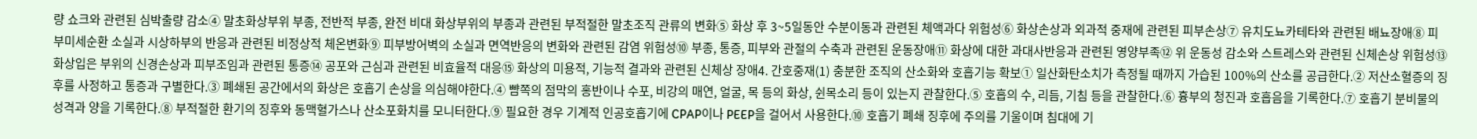량 쇼크와 관련된 심박출량 감소④ 말초화상부위 부종, 전반적 부종, 완전 비대 화상부위의 부종과 관련된 부적절한 말초조직 관류의 변화⑤ 화상 후 3~5일동안 수분이동과 관련된 체액과다 위험성⑥ 화상손상과 외과적 중재에 관련된 피부손상⑦ 유치도뇨카테타와 관련된 배뇨장애⑧ 피부미세순환 소실과 시상하부의 반응과 관련된 비정상적 체온변화⑨ 피부방어벽의 소실과 면역반응의 변화와 관련된 감염 위험성⑩ 부종, 통증, 피부와 관절의 수축과 관련된 운동장애⑪ 화상에 대한 과대사반응과 관련된 영양부족⑫ 위 운동성 감소와 스트레스와 관련된 신체손상 위험성⑬ 화상입은 부위의 신경손상과 피부조임과 관련된 통증⑭ 공포와 근심과 관련된 비효율적 대응⑮ 화상의 미용적, 기능적 결과와 관련된 신체상 장애4. 간호중재(1) 충분한 조직의 산소화와 호흡기능 확보① 일산화탄소치가 측정될 때까지 가습된 100%의 산소를 공급한다.② 저산소혈증의 징후를 사정하고 통증과 구별한다.③ 폐쇄된 공간에서의 화상은 호흡기 손상을 의심해야한다.④ 뺨쪽의 점막의 홍반이나 수포, 비강의 매연, 얼굴, 목 등의 화상, 쉰목소리 등이 있는지 관찰한다.⑤ 호흡의 수, 리듬, 기침 등을 관찰한다.⑥ 흉부의 청진과 호흡음을 기록한다.⑦ 호흡기 분비물의 성격과 양을 기록한다.⑧ 부적절한 환기의 징후와 동맥혈가스나 산소포화치를 모니터한다.⑨ 필요한 경우 기계적 인공호흡기에 CPAP이나 PEEP을 걸어서 사용한다.⑩ 호흡기 폐쇄 징후에 주의를 기울이며 침대에 기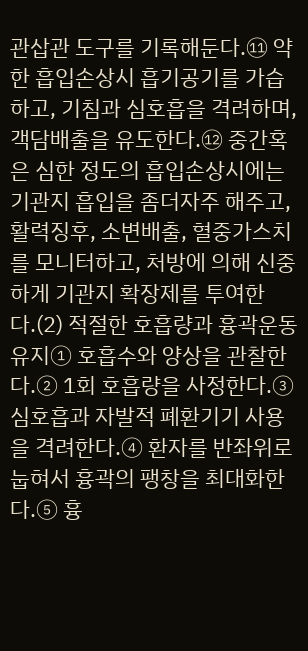관삽관 도구를 기록해둔다.⑪ 약한 흡입손상시 흡기공기를 가습하고, 기침과 심호흡을 격려하며, 객담배출을 유도한다.⑫ 중간혹은 심한 정도의 흡입손상시에는 기관지 흡입을 좀더자주 해주고, 활력징후, 소변배출, 혈중가스치를 모니터하고, 처방에 의해 신중하게 기관지 확장제를 투여한다.(2) 적절한 호흡량과 흉곽운동 유지① 호흡수와 양상을 관찰한다.② 1회 호흡량을 사정한다.③ 심호흡과 자발적 폐환기기 사용을 격려한다.④ 환자를 반좌위로 눕혀서 흉곽의 팽창을 최대화한다.⑤ 흉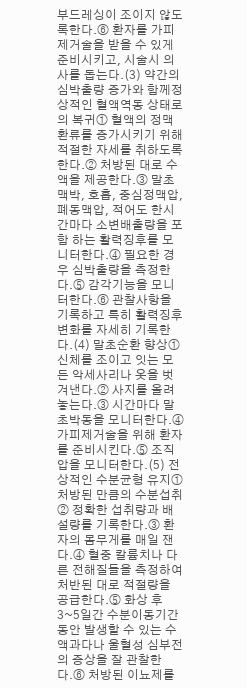부드레싱이 조이지 않도록한다.⑥ 환자를 가피제거술을 받을 수 있게 준비시키고, 시술시 의사를 돕는다.(3) 약간의 심박출량 증가와 함께정상적인 혈액역동 상태로의 복귀① 혈액의 정맥환류를 증가시키기 위해 적절한 자세를 취하도록한다.② 처방된 대로 수액을 제공한다.③ 말초맥박, 호흡, 중심정맥압, 폐동맥압, 적어도 한시간마다 소변배출량을 포함 하는 활력징후를 모니터한다.④ 필요한 경우 심박출량을 측정한다.⑤ 감각기능을 모니터한다.⑥ 관찰사항을 기록하고 특히 활력징후 변화를 자세히 기록한다.(4) 말초순환 향상① 신체를 조이고 잇는 모든 악세사리나 옷을 벗겨낸다.② 사지를 올려놓는다.③ 시간마다 말초박동을 모니터한다.④ 가피제거술을 위해 환자를 준비시킨다.⑤ 조직압을 모니터한다.(5) 전상적인 수분균형 유지① 처방된 만큼의 수분섭취② 정확한 섭취량과 배설량를 기록한다.③ 환자의 몸무게를 매일 잰다.④ 혈중 칼륨치나 다른 전해질들을 측정하여 처반된 대로 적절량을 공급한다.⑤ 화상 후 3~5일간 수분이동기간동안 발생할 수 있는 수액과다나 울혈성 심부전의 증상을 잘 관찰한다.⑥ 처방된 이뇨제를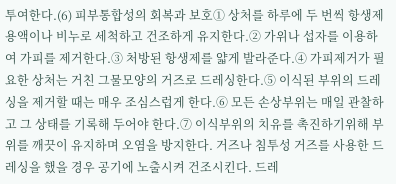투여한다.(6) 피부통합성의 회복과 보호① 상처를 하루에 두 번씩 항생제 용액이나 비누로 세척하고 건조하게 유지한다.② 가위나 섭자를 이용하여 가피를 제거한다.③ 처방된 항생제를 얇게 발라준다.④ 가피제거가 필요한 상처는 거친 그물모양의 거즈로 드레싱한다.⑤ 이식된 부위의 드레싱을 제거할 때는 매우 조심스럽게 한다.⑥ 모든 손상부위는 매일 관찰하고 그 상태를 기록해 두어야 한다.⑦ 이식부위의 치유를 촉진하기위해 부위를 깨끗이 유지하며 오염을 방지한다. 거즈나 침투성 거즈를 사용한 드레싱을 했을 경우 공기에 노출시켜 건조시킨다. 드레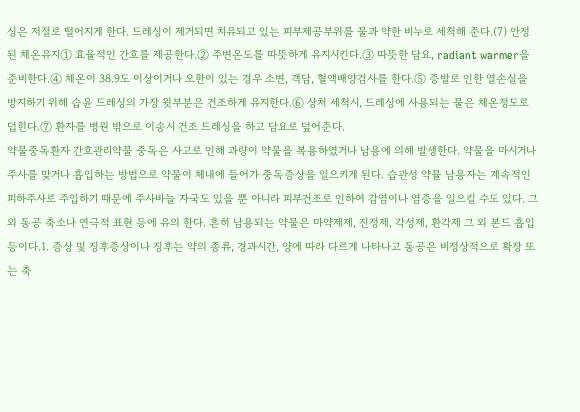싱은 저절로 떨어지게 한다. 드레싱이 제거되면 치유되고 있는 피부제공부위를 물과 약한 비누로 세척해 준다.(7) 안정된 체온유지① 효율적인 간호를 제공한다.② 주변온도를 따뜻하게 유지시킨다.③ 따뜻한 담요, radiant warmer을 준비한다.④ 체온이 38.9도 이상이거나 오한이 있는 경우 소변, 객담, 혈액배양검사를 한다.⑤ 증발로 인한 열손실을 방지하기 위해 습윤 드레싱의 가장 윗부분은 건조하게 유지한다.⑥ 상처 세척시, 드레싱에 사용되는 물은 체온정도로 덥힌다.⑦ 환자를 병원 밖으로 이송시 건조 드레싱을 하고 담요로 덮어준다.
약물중독환자 간호관리약물 중독은 사고로 인해 과량이 약물을 복용하였거나 남용에 의해 발생한다. 약물을 마시거나 주사를 맞거나 흡입하는 방법으로 약물이 체내에 들어가 중독증상을 일으키게 된다. 습관성 약뮬 남용자는 계속적인 피하주사로 주입하기 때문에 주사바늘 자국도 있을 뿐 아니라 피부건조로 인하여 감염이나 염증을 일으킬 수도 있다. 그 외 동공 축소나 연극적 표현 등에 유의 한다. 흔히 남용되는 약물은 마약제제, 진정제, 각성제, 환각제 그 외 본드 흡입 등이다.1. 증상 및 징후증상이나 징후는 약의 종류, 경과시간, 양에 따라 다르게 나타나고 동공은 비정상적으로 확장 또는 축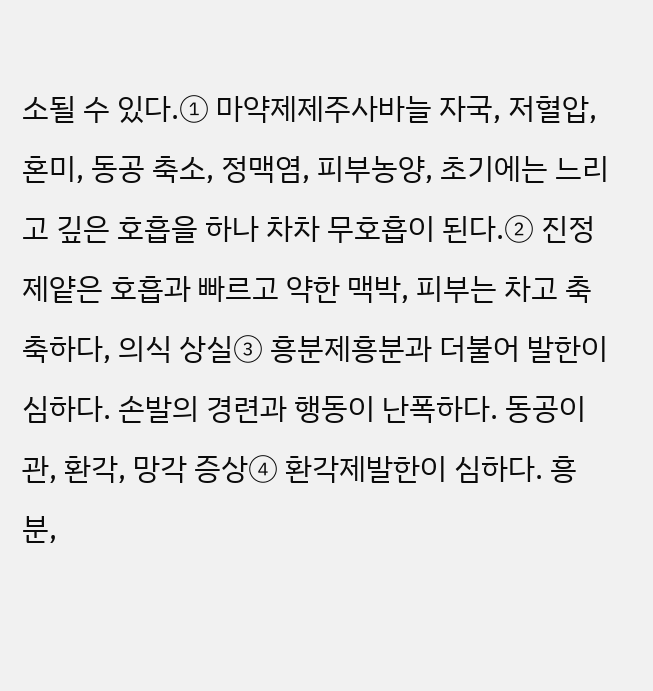소될 수 있다.① 마약제제주사바늘 자국, 저혈압, 혼미, 동공 축소, 정맥염, 피부농양, 초기에는 느리고 깊은 호흡을 하나 차차 무호흡이 된다.② 진정제얕은 호흡과 빠르고 약한 맥박, 피부는 차고 축축하다, 의식 상실③ 흥분제흥분과 더불어 발한이 심하다. 손발의 경련과 행동이 난폭하다. 동공이관, 환각, 망각 증상④ 환각제발한이 심하다. 흥분,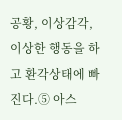공황, 이상감각, 이상한 행동을 하고 환각상태에 빠진다.⑤ 아스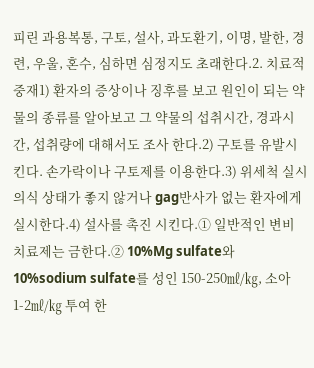피린 과용복통, 구토, 설사, 과도환기, 이명, 발한, 경련, 우울, 혼수, 심하면 심정지도 초래한다.2. 치료적 중재1) 환자의 증상이나 징후를 보고 원인이 되는 약물의 종류를 알아보고 그 약물의 섭취시간, 경과시간, 섭취량에 대해서도 조사 한다.2) 구토를 유발시킨다. 손가락이나 구토제를 이용한다.3) 위세척 실시의식 상태가 좋지 않거나 gag반사가 없는 환자에게 실시한다.4) 설사를 촉진 시킨다.① 일반적인 변비 치료제는 금한다.② 10%Mg sulfate와 10%sodium sulfate를 성인 150-250㎖/㎏, 소아 1-2㎖/㎏ 투여 한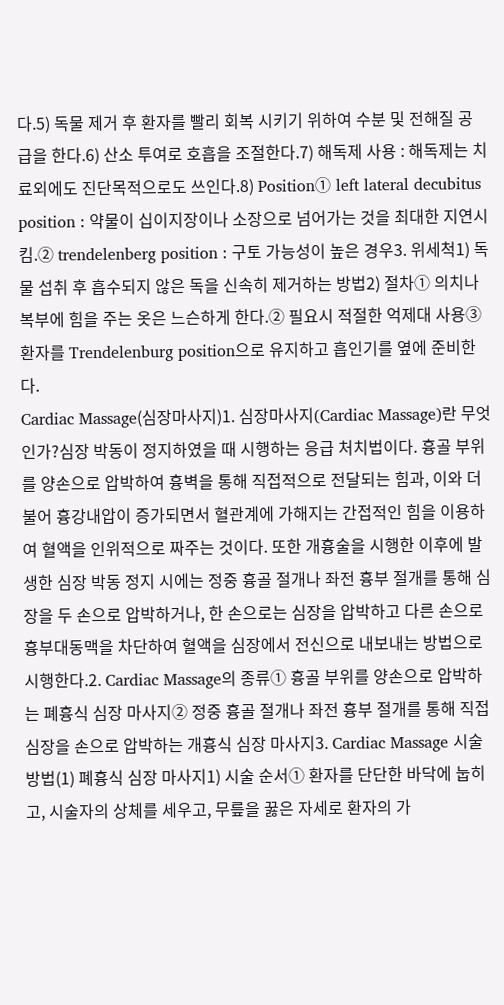다.5) 독물 제거 후 환자를 빨리 회복 시키기 위하여 수분 및 전해질 공급을 한다.6) 산소 투여로 호흡을 조절한다.7) 해독제 사용 : 해독제는 치료외에도 진단목적으로도 쓰인다.8) Position① left lateral decubitus position : 약물이 십이지장이나 소장으로 넘어가는 것을 최대한 지연시킴.② trendelenberg position : 구토 가능성이 높은 경우3. 위세척1) 독물 섭취 후 흡수되지 않은 독을 신속히 제거하는 방법2) 절차① 의치나 복부에 힘을 주는 옷은 느슨하게 한다.② 필요시 적절한 억제대 사용③ 환자를 Trendelenburg position으로 유지하고 흡인기를 옆에 준비한다.
Cardiac Massage(심장마사지)1. 심장마사지(Cardiac Massage)란 무엇인가?심장 박동이 정지하였을 때 시행하는 응급 처치법이다. 흉골 부위를 양손으로 압박하여 흉벽을 통해 직접적으로 전달되는 힘과, 이와 더불어 흉강내압이 증가되면서 혈관계에 가해지는 간접적인 힘을 이용하여 혈액을 인위적으로 짜주는 것이다. 또한 개흉술을 시행한 이후에 발생한 심장 박동 정지 시에는 정중 흉골 절개나 좌전 흉부 절개를 통해 심장을 두 손으로 압박하거나, 한 손으로는 심장을 압박하고 다른 손으로 흉부대동맥을 차단하여 혈액을 심장에서 전신으로 내보내는 방법으로 시행한다.2. Cardiac Massage의 종류① 흉골 부위를 양손으로 압박하는 폐흉식 심장 마사지② 정중 흉골 절개나 좌전 흉부 절개를 통해 직접 심장을 손으로 압박하는 개흉식 심장 마사지3. Cardiac Massage 시술방법(1) 폐흉식 심장 마사지1) 시술 순서① 환자를 단단한 바닥에 눕히고, 시술자의 상체를 세우고, 무릎을 꿇은 자세로 환자의 가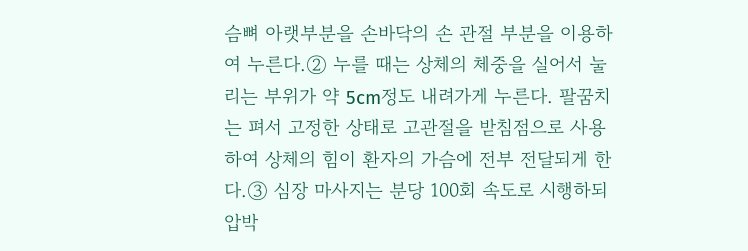슴뼈 아랫부분을 손바닥의 손 관절 부분을 이용하여 누른다.② 누를 때는 상체의 체중을 실어서 눌리는 부위가 약 5cm정도 내려가게 누른다. 팔꿈치는 펴서 고정한 상태로 고관절을 받침점으로 사용하여 상체의 힘이 환자의 가슴에 전부 전달되게 한다.③ 심장 마사지는 분당 100회 속도로 시행하되 압박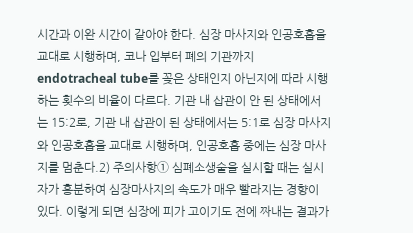시간과 이완 시간이 같아야 한다. 심장 마사지와 인공호흡을 교대로 시행하며, 코나 입부터 폐의 기관까지 endotracheal tube를 꽂은 상태인지 아닌지에 따라 시행하는 횟수의 비율이 다르다. 기관 내 삽관이 안 된 상태에서는 15:2로, 기관 내 삽관이 된 상태에서는 5:1로 심장 마사지와 인공호흡을 교대로 시행하며, 인공호흡 중에는 심장 마사지를 멈춘다.2) 주의사항① 심폐소생술을 실시할 때는 실시자가 흥분하여 심장마사지의 속도가 매우 빨라지는 경향이 있다. 이렇게 되면 심장에 피가 고이기도 전에 짜내는 결과가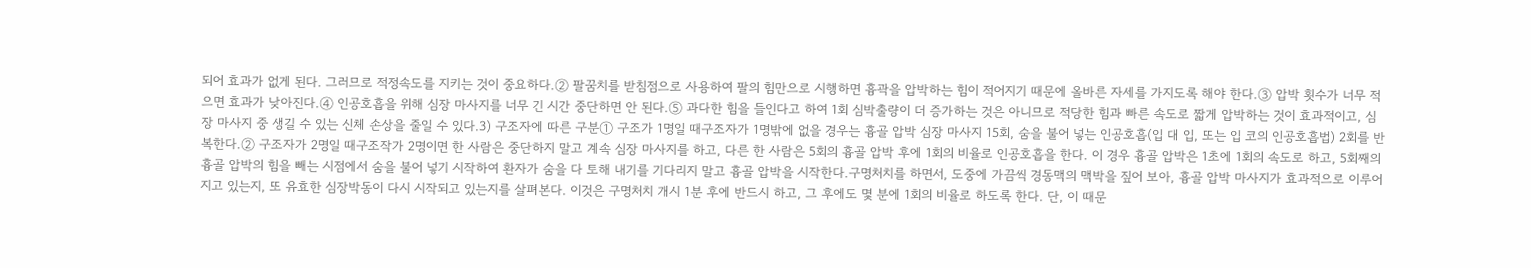되어 효과가 없게 된다. 그러므로 적정속도를 지키는 것이 중요하다.② 팔꿈치를 받침점으로 사용하여 팔의 힘만으로 시행하면 흉곽을 압박하는 힘이 적어지기 때문에 올바른 자세를 가지도록 해야 한다.③ 압박 횟수가 너무 적으면 효과가 낮아진다.④ 인공호흡을 위해 심장 마사지를 너무 긴 시간 중단하면 안 된다.⑤ 과다한 힘을 들인다고 하여 1회 심박출량이 더 증가하는 것은 아니므로 적당한 힘과 빠른 속도로 짧게 압박하는 것이 효과적이고, 심장 마사지 중 생길 수 있는 신체 손상을 줄일 수 있다.3) 구조자에 따른 구분① 구조가 1명일 때구조자가 1명밖에 없을 경우는 흉골 압박 심장 마사지 15회, 숨을 불어 넣는 인공호흡(입 대 입, 또는 입 코의 인공호흡법) 2회를 반복한다.② 구조자가 2명일 때구조작가 2명이면 한 사람은 중단하지 말고 계속 심장 마사지를 하고, 다른 한 사람은 5회의 흉골 압박 후에 1회의 비율로 인공호흡을 한다. 이 경우 흉골 압박은 1초에 1회의 속도로 하고, 5회째의 흉골 압박의 힘을 빼는 시점에서 숨을 불어 넣기 시작하여 환자가 숨을 다 토해 내기를 기다리지 말고 흉골 압박을 시작한다.구명처치를 하면서, 도중에 가끔씩 경동맥의 맥박을 짚어 보아, 흉골 압박 마사지가 효과적으로 이루어지고 있는지, 또 유효한 심장박동이 다시 시작되고 있는지를 살펴본다. 이것은 구명처치 개시 1분 후에 반드시 하고, 그 후에도 몇 분에 1회의 비율로 하도록 한다. 단, 이 때문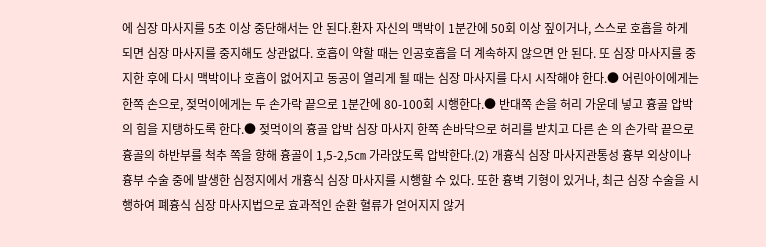에 심장 마사지를 5초 이상 중단해서는 안 된다.환자 자신의 맥박이 1분간에 50회 이상 짚이거나, 스스로 호흡을 하게 되면 심장 마사지를 중지해도 상관없다. 호흡이 약할 때는 인공호흡을 더 계속하지 않으면 안 된다. 또 심장 마사지를 중지한 후에 다시 맥박이나 호흡이 없어지고 동공이 열리게 될 때는 심장 마사지를 다시 시작해야 한다.● 어린아이에게는 한쪽 손으로, 젖먹이에게는 두 손가락 끝으로 1분간에 80-100회 시행한다.● 반대쪽 손을 허리 가운데 넣고 흉골 압박의 힘을 지탱하도록 한다.● 젖먹이의 흉골 압박 심장 마사지 한쪽 손바닥으로 허리를 받치고 다른 손 의 손가락 끝으로 흉골의 하반부를 척추 쪽을 향해 흉골이 1,5-2,5㎝ 가라앉도록 압박한다.(2) 개흉식 심장 마사지관통성 흉부 외상이나 흉부 수술 중에 발생한 심정지에서 개흉식 심장 마사지를 시행할 수 있다. 또한 흉벽 기형이 있거나, 최근 심장 수술을 시행하여 폐흉식 심장 마사지법으로 효과적인 순환 혈류가 얻어지지 않거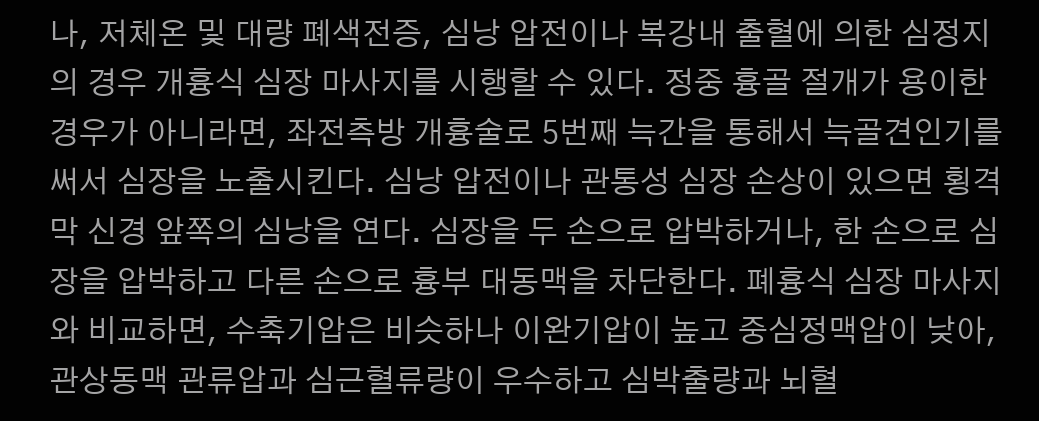나, 저체온 및 대량 폐색전증, 심낭 압전이나 복강내 출혈에 의한 심정지의 경우 개흉식 심장 마사지를 시행할 수 있다. 정중 흉골 절개가 용이한 경우가 아니라면, 좌전측방 개흉술로 5번째 늑간을 통해서 늑골견인기를 써서 심장을 노출시킨다. 심낭 압전이나 관통성 심장 손상이 있으면 횡격막 신경 앞쪽의 심낭을 연다. 심장을 두 손으로 압박하거나, 한 손으로 심장을 압박하고 다른 손으로 흉부 대동맥을 차단한다. 폐흉식 심장 마사지와 비교하면, 수축기압은 비슷하나 이완기압이 높고 중심정맥압이 낮아, 관상동맥 관류압과 심근혈류량이 우수하고 심박출량과 뇌혈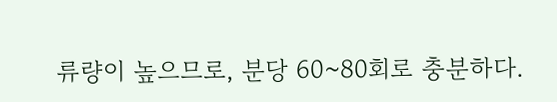류량이 높으므로, 분당 60~80회로 충분하다.